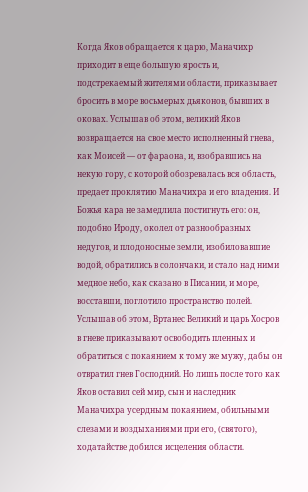Когда Яков обращается к царю, Маначихр приходит в еще большую ярость и, подстрекаемый жителями области, приказывает бросить в море восьмерых дьяконов, бывших в оковах. Услышав об этом, великий Яков возвращается на свое место исполненный гнева, как Моисей — от фараона, и, взобравшись на некую гору, с которой обозревалась вся область, предает проклятию Маначихра и его владения. И Божья кара не замедлила постигнуть его: он, подобно Ироду, околел от разнообразных недугов, и плодоносные земли, изобиловавшие водой, обратились в солончаки, и стало над ними медное небо, как сказано в Писании, и море, восставши, поглотило пространство полей. Услышав об этом, Вртанес Великий и царь Хосров в гневе приказывают освободить пленных и обратиться с покаянием к тому же мужу, дабы он отвратил гнев Господний. Но лишь после того как Яков оставил сей мир, сын и наследник Маначихра усердным покаянием, обильными слезами и воздыханиями при его, (святого), ходатайстве добился исцеления области.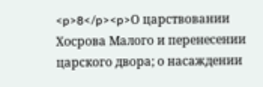<p>8</p><p>О царствовании Хосрова Малого и перенесении царского двора; о насаждении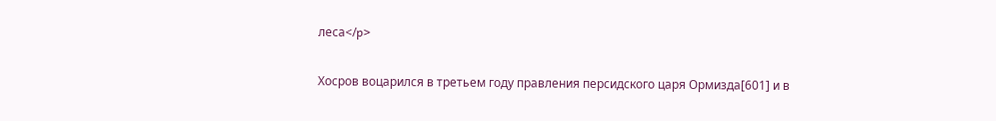леса</p>

Хосров воцарился в третьем году правления персидского царя Ормизда[601] и в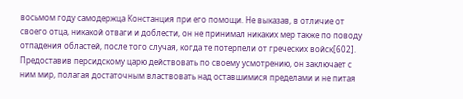восьмом году самодержца Констанция при его помощи. Не выказав, в отличие от своего отца, никакой отваги и доблести, он не принимал никаких мер также по поводу отпадения областей, после того случая, когда те потерпели от греческих войск[602]. Предоставив персидскому царю действовать по своему усмотрению, он заключает с ним мир, полагая достаточным властвовать над оставшимися пределами и не питая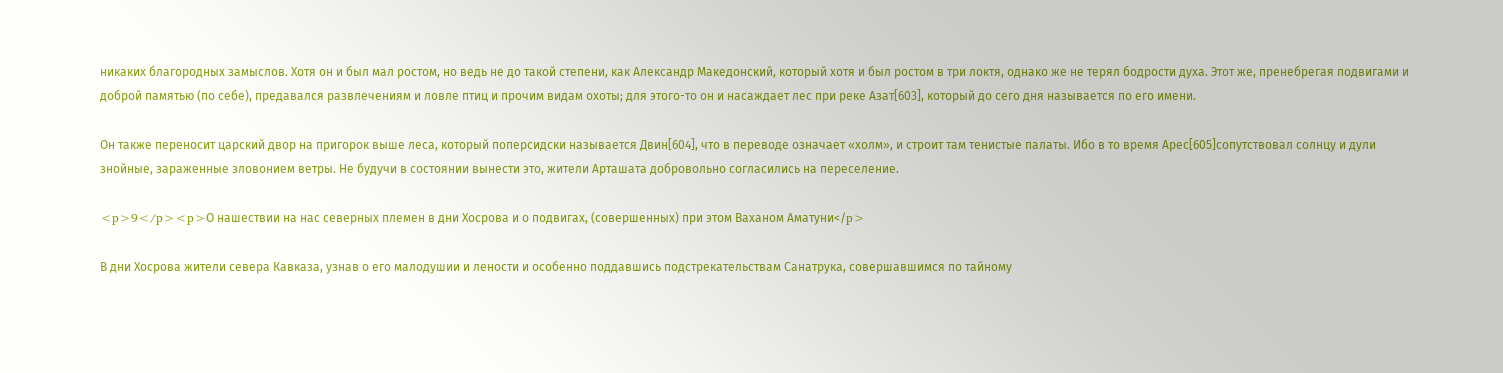никаких благородных замыслов. Хотя он и был мал ростом, но ведь не до такой степени, как Александр Македонский, который хотя и был ростом в три локтя, однако же не терял бодрости духа. Этот же, пренебрегая подвигами и доброй памятью (по себе), предавался развлечениям и ловле птиц и прочим видам охоты; для этого-то он и насаждает лес при реке Азат[603], который до сего дня называется по его имени.

Он также переносит царский двор на пригорок выше леса, который поперсидски называется Двин[604], что в переводе означает «холм», и строит там тенистые палаты. Ибо в то время Арес[605]сопутствовал солнцу и дули знойные, зараженные зловонием ветры. Не будучи в состоянии вынести это, жители Арташата добровольно согласились на переселение.

<p>9</p><p>О нашествии на нас северных племен в дни Хосрова и о подвигах, (совершенных) при этом Ваханом Аматуни</p>

В дни Хосрова жители севера Кавказа, узнав о его малодушии и лености и особенно поддавшись подстрекательствам Санатрука, совершавшимся по тайному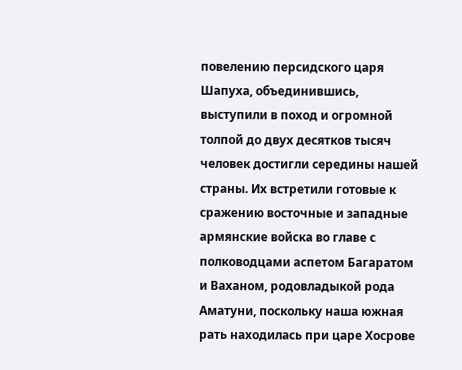повелению персидского царя Шапуха, объединившись, выступили в поход и огромной толпой до двух десятков тысяч человек достигли середины нашей страны. Их встретили готовые к сражению восточные и западные армянские войска во главе с полководцами аспетом Багаратом и Ваханом, родовладыкой рода Аматуни, поскольку наша южная рать находилась при царе Хосрове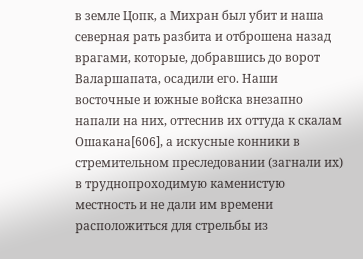в земле Цопк, а Михран был убит и наша северная рать разбита и отброшена назад врагами, которые, добравшись до ворот Валаршапата, осадили его. Наши восточные и южные войска внезапно напали на них, оттеснив их оттуда к скалам Ошакана[606], а искусные конники в стремительном преследовании (загнали их) в труднопроходимую каменистую местность и не дали им времени расположиться для стрельбы из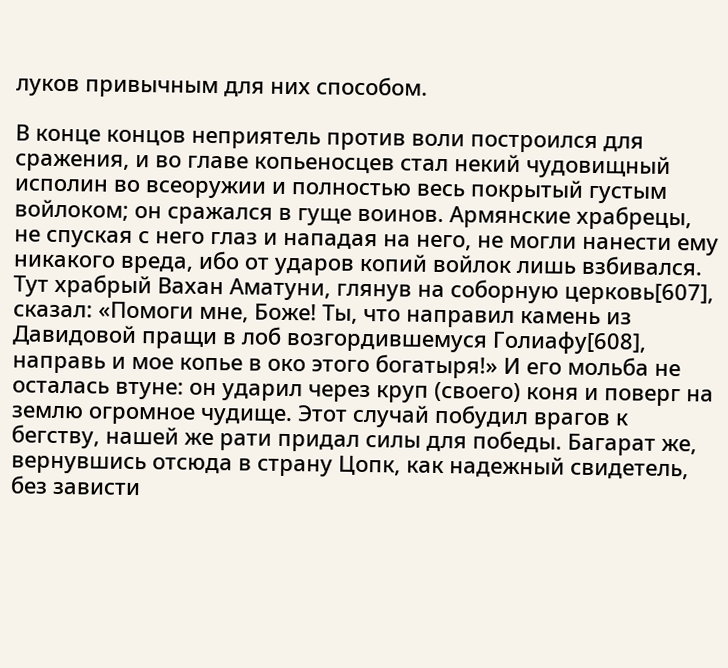луков привычным для них способом.

В конце концов неприятель против воли построился для сражения, и во главе копьеносцев стал некий чудовищный исполин во всеоружии и полностью весь покрытый густым войлоком; он сражался в гуще воинов. Армянские храбрецы, не спуская с него глаз и нападая на него, не могли нанести ему никакого вреда, ибо от ударов копий войлок лишь взбивался. Тут храбрый Вахан Аматуни, глянув на соборную церковь[607], сказал: «Помоги мне, Боже! Ты, что направил камень из Давидовой пращи в лоб возгордившемуся Голиафу[608], направь и мое копье в око этого богатыря!» И его мольба не осталась втуне: он ударил через круп (своего) коня и поверг на землю огромное чудище. Этот случай побудил врагов к бегству, нашей же рати придал силы для победы. Багарат же, вернувшись отсюда в страну Цопк, как надежный свидетель, без зависти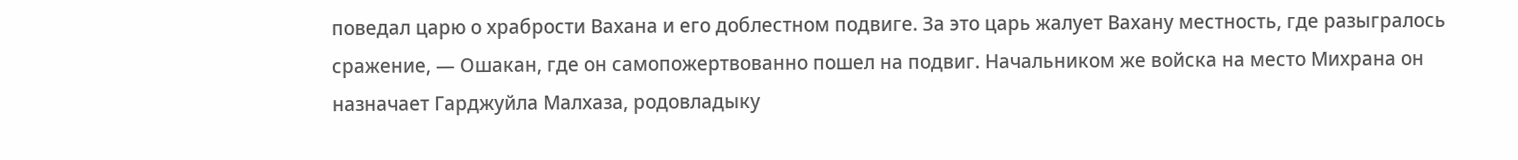поведал царю о храбрости Вахана и его доблестном подвиге. За это царь жалует Вахану местность, где разыгралось сражение, — Ошакан, где он самопожертвованно пошел на подвиг. Начальником же войска на место Михрана он назначает Гарджуйла Малхаза, родовладыку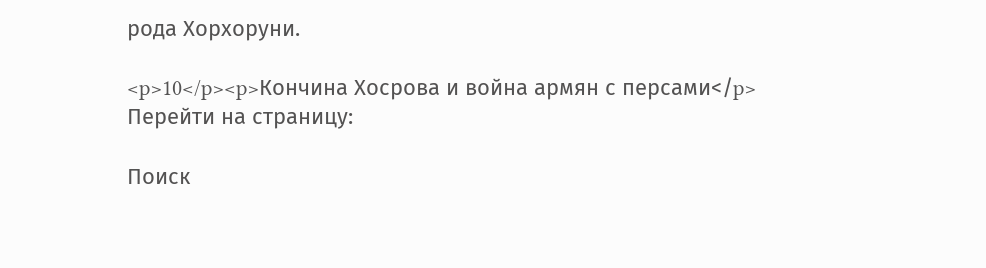рода Хорхоруни.

<p>10</p><p>Кончина Хосрова и война армян с персами</p>
Перейти на страницу:

Поиск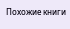Похожие книги